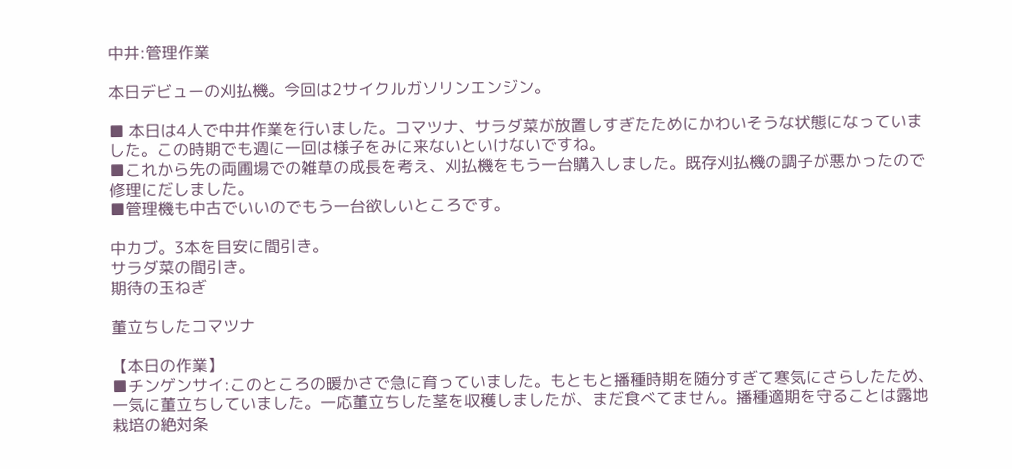中井:管理作業

本日デビューの刈払機。今回は2サイクルガソリンエンジン。

■ 本日は4人で中井作業を行いました。コマツナ、サラダ菜が放置しすぎたためにかわいそうな状態になっていました。この時期でも週に一回は様子をみに来ないといけないですね。
■これから先の両圃場での雑草の成長を考え、刈払機をもう一台購入しました。既存刈払機の調子が悪かったので修理にだしました。
■管理機も中古でいいのでもう一台欲しいところです。

中カブ。3本を目安に間引き。
サラダ菜の間引き。
期待の玉ねぎ

董立ちしたコマツナ

【本日の作業】
■チンゲンサイ:このところの暖かさで急に育っていました。もともと播種時期を随分すぎて寒気にさらしたため、一気に董立ちしていました。一応董立ちした茎を収穫しましたが、まだ食べてません。播種適期を守ることは露地栽培の絶対条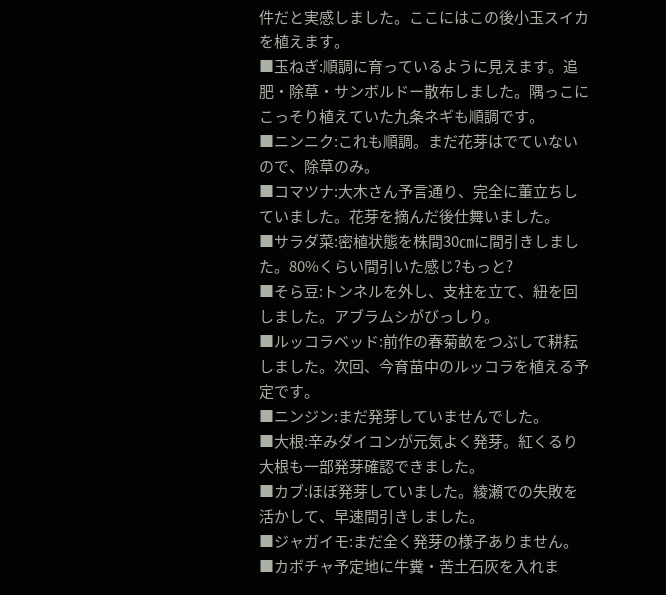件だと実感しました。ここにはこの後小玉スイカを植えます。
■玉ねぎ:順調に育っているように見えます。追肥・除草・サンボルドー散布しました。隅っこにこっそり植えていた九条ネギも順調です。
■ニンニク:これも順調。まだ花芽はでていないので、除草のみ。
■コマツナ:大木さん予言通り、完全に董立ちしていました。花芽を摘んだ後仕舞いました。
■サラダ菜:密植状態を株間30㎝に間引きしました。80%くらい間引いた感じ?もっと?
■そら豆:トンネルを外し、支柱を立て、紐を回しました。アブラムシがびっしり。
■ルッコラベッド:前作の春菊畝をつぶして耕耘しました。次回、今育苗中のルッコラを植える予定です。
■ニンジン:まだ発芽していませんでした。
■大根:辛みダイコンが元気よく発芽。紅くるり大根も一部発芽確認できました。
■カブ:ほぼ発芽していました。綾瀬での失敗を活かして、早速間引きしました。
■ジャガイモ:まだ全く発芽の様子ありません。
■カボチャ予定地に牛糞・苦土石灰を入れま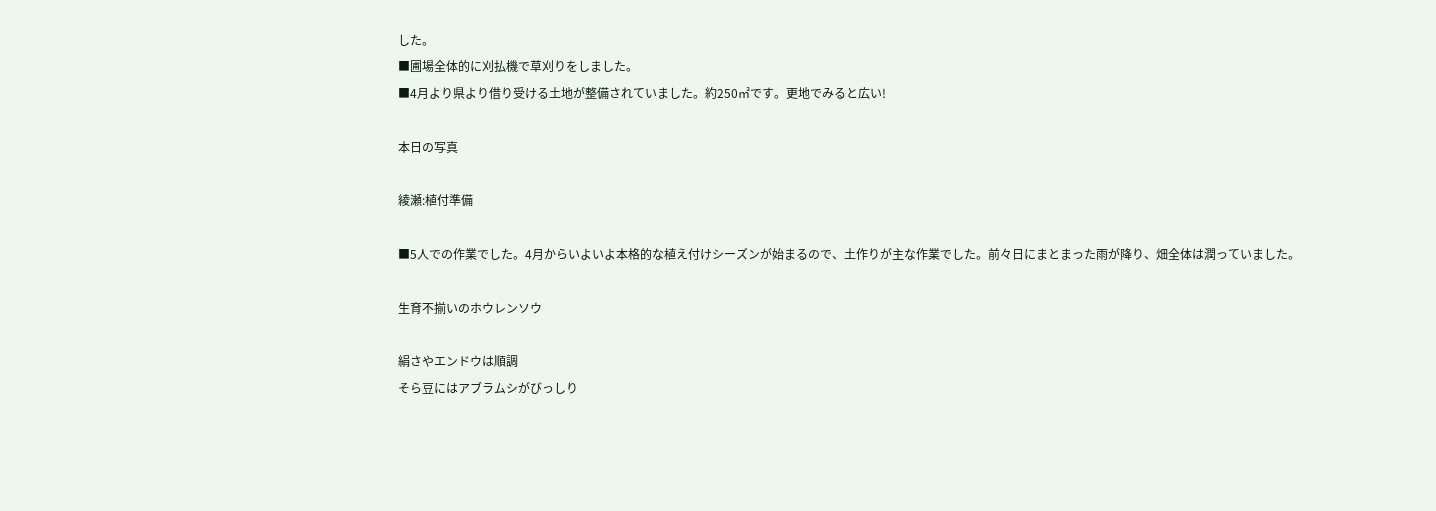した。
■圃場全体的に刈払機で草刈りをしました。
■4月より県より借り受ける土地が整備されていました。約250㎡です。更地でみると広い!

本日の写真

綾瀬:植付準備

■5人での作業でした。4月からいよいよ本格的な植え付けシーズンが始まるので、土作りが主な作業でした。前々日にまとまった雨が降り、畑全体は潤っていました。

生育不揃いのホウレンソウ

絹さやエンドウは順調
そら豆にはアブラムシがびっしり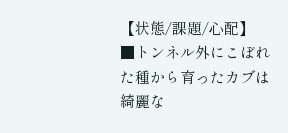【状態/課題/心配】
■トンネル外にこぼれた種から育ったカブは綺麗な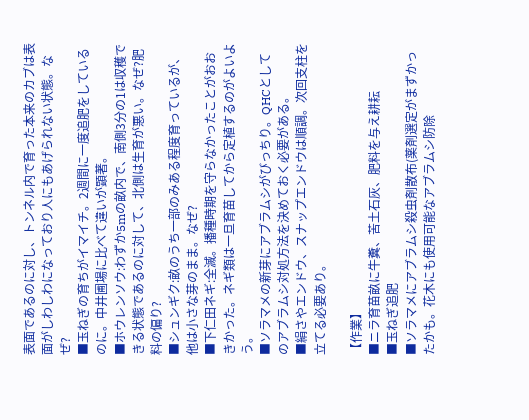表面であるのに対し、トンネル内で育った本来のカブは表面がしわしわになっており人にもあげられない状態。なぜ?
■玉ねぎの育ちがイマイチ。2週間に一度追肥をしているのに。中井圃場に比べて違いが顕著。
■ホウレンソウ:わずか5mの畝内で、南側3分の1は収穫できる状態であるのに対して、北側は生育が悪い。なぜ?肥料の偏り?
■シュンギク:畝のうち一部のみある程度育っているが、他は小さな芽のまま。なぜ?
■下仁田ネギ:全滅。播種時期を守らなかったことがおおきかった。ネギ類は一旦育苗してから定植するのがよいよう。
■ソラマメの新芽にアブラムシがびっちり。QHCとしてのアブラムシ対処方法を決めておく必要がある。
■絹さやエンドウ、スナップエンドウは順調。次回支柱を立てる必要あり。

【作業】
■ニラ育苗畝に牛糞、苦土石灰、肥料を与え耕耘
■玉ねぎ追肥
■ソラマメにアブラムシ殺虫剤散布(薬剤選定がまずかったかも。花木にも使用可能なアブラムシ防除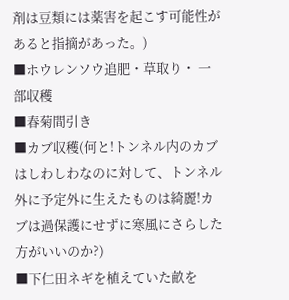剤は豆類には薬害を起こす可能性があると指摘があった。)
■ホウレンソウ追肥・草取り・ 一部収穫
■春菊間引き
■カブ収穫(何と!トンネル内のカブはしわしわなのに対して、トンネル外に予定外に生えたものは綺麗!カブは過保護にせずに寒風にさらした方がいいのか?)
■下仁田ネギを植えていた畝を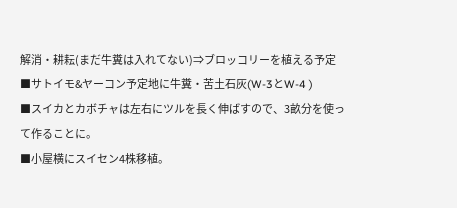解消・耕耘(まだ牛糞は入れてない)⇒ブロッコリーを植える予定
■サトイモ&ヤーコン予定地に牛糞・苦土石灰(W-3とW-4 )
■スイカとカボチャは左右にツルを長く伸ばすので、3畝分を使って作ることに。
■小屋横にスイセン4株移植。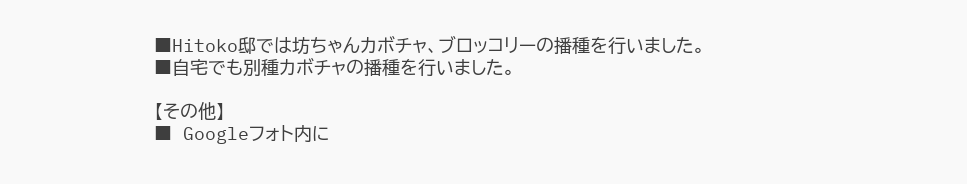■Hitoko邸では坊ちゃんカボチャ、ブロッコリーの播種を行いました。
■自宅でも別種カボチャの播種を行いました。

【その他】
■ Googleフォト内に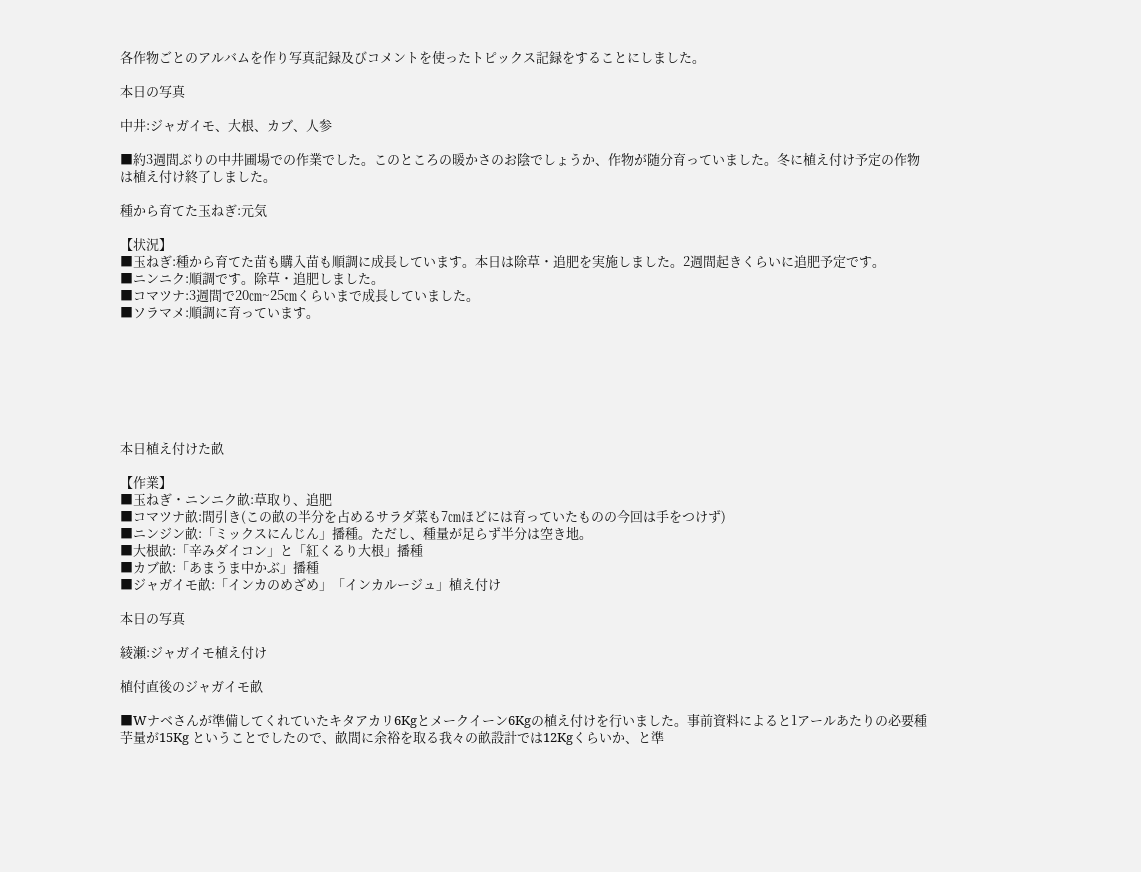各作物ごとのアルバムを作り写真記録及びコメントを使ったトピックス記録をすることにしました。

本日の写真

中井:ジャガイモ、大根、カブ、人参

■約3週間ぶりの中井圃場での作業でした。このところの暖かさのお陰でしょうか、作物が随分育っていました。冬に植え付け予定の作物は植え付け終了しました。

種から育てた玉ねぎ:元気

【状況】
■玉ねぎ:種から育てた苗も購入苗も順調に成長しています。本日は除草・追肥を実施しました。2週間起きくらいに追肥予定です。
■ニンニク:順調です。除草・追肥しました。
■コマツナ:3週間で20㎝~25㎝くらいまで成長していました。
■ソラマメ:順調に育っています。







本日植え付けた畝

【作業】
■玉ねぎ・ニンニク畝:草取り、追肥
■コマツナ畝:間引き(この畝の半分を占めるサラダ菜も7㎝ほどには育っていたものの今回は手をつけず)
■ニンジン畝:「ミックスにんじん」播種。ただし、種量が足らず半分は空き地。
■大根畝:「辛みダイコン」と「紅くるり大根」播種
■カブ畝:「あまうま中かぶ」播種
■ジャガイモ畝:「インカのめざめ」「インカルージュ」植え付け

本日の写真

綾瀬:ジャガイモ植え付け

植付直後のジャガイモ畝

■Wナベさんが準備してくれていたキタアカリ6Kgとメークイーン6Kgの植え付けを行いました。事前資料によると1アールあたりの必要種芋量が15Kg ということでしたので、畝間に余裕を取る我々の畝設計では12Kgくらいか、と準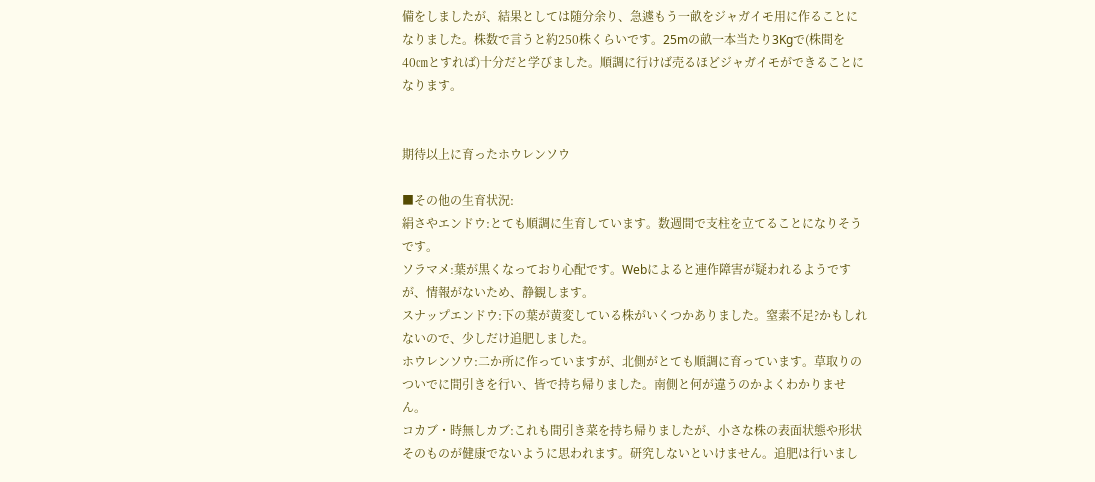備をしましたが、結果としては随分余り、急遽もう一畝をジャガイモ用に作ることになりました。株数で言うと約250株くらいです。25mの畝一本当たり3Kgで(株間を40㎝とすれば)十分だと学びました。順調に行けば売るほどジャガイモができることになります。


期待以上に育ったホウレンソウ

■その他の生育状況:
絹さやエンドウ:とても順調に生育しています。数週間で支柱を立てることになりそうです。
ソラマメ:葉が黒くなっており心配です。Webによると連作障害が疑われるようですが、情報がないため、静観します。
スナップエンドウ:下の葉が黄変している株がいくつかありました。窒素不足?かもしれないので、少しだけ追肥しました。
ホウレンソウ:二か所に作っていますが、北側がとても順調に育っています。草取りのついでに間引きを行い、皆で持ち帰りました。南側と何が違うのかよくわかりません。
コカブ・時無しカブ:これも間引き菜を持ち帰りましたが、小さな株の表面状態や形状そのものが健康でないように思われます。研究しないといけません。追肥は行いまし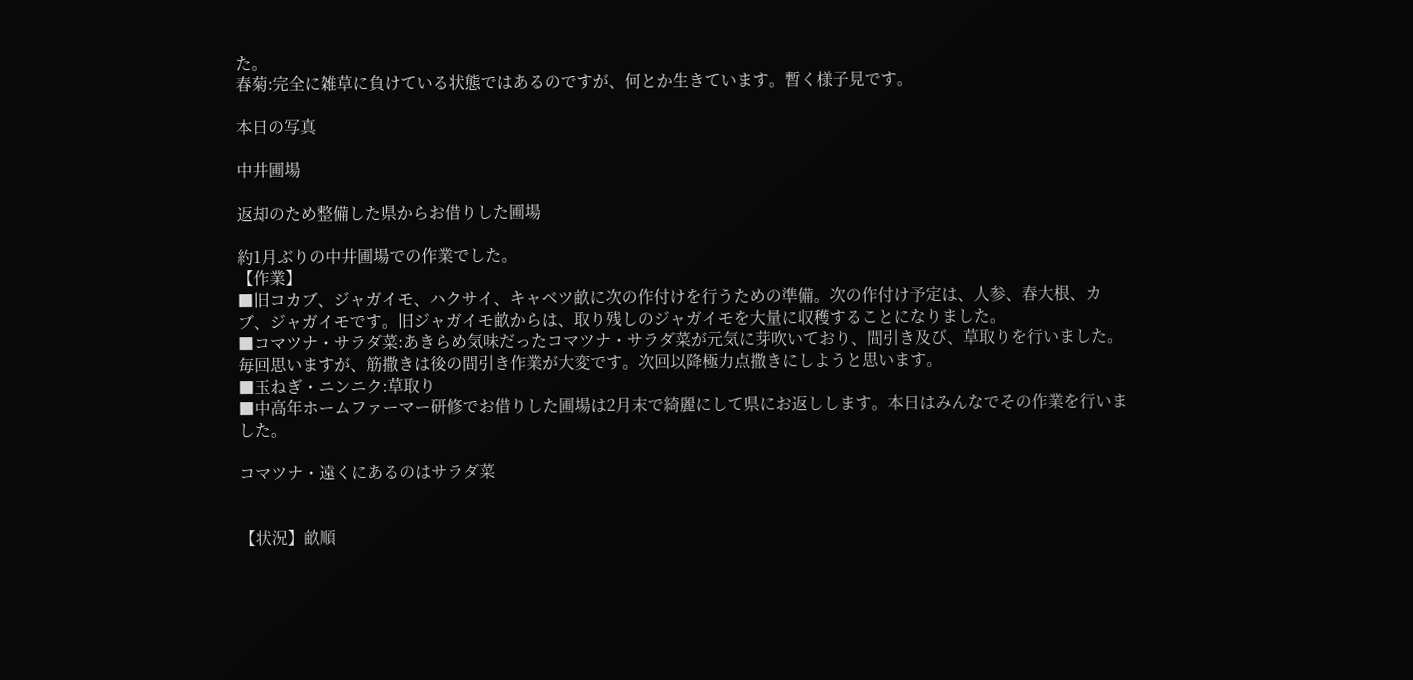た。
春菊:完全に雑草に負けている状態ではあるのですが、何とか生きています。暫く様子見です。

本日の写真

中井圃場

返却のため整備した県からお借りした圃場

約1月ぶりの中井圃場での作業でした。
【作業】
■旧コカブ、ジャガイモ、ハクサイ、キャベツ畝に次の作付けを行うための準備。次の作付け予定は、人参、春大根、カブ、ジャガイモです。旧ジャガイモ畝からは、取り残しのジャガイモを大量に収穫することになりました。
■コマツナ・サラダ菜:あきらめ気味だったコマツナ・サラダ菜が元気に芽吹いており、間引き及び、草取りを行いました。毎回思いますが、筋撒きは後の間引き作業が大変です。次回以降極力点撒きにしようと思います。
■玉ねぎ・ニンニク:草取り
■中高年ホームファーマー研修でお借りした圃場は2月末で綺麗にして県にお返しします。本日はみんなでその作業を行いました。

コマツナ・遠くにあるのはサラダ菜


【状況】畝順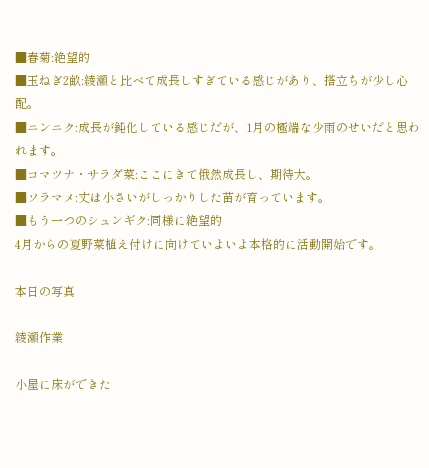■春菊:絶望的
■玉ねぎ2畝:綾瀬と比べて成長しすぎている感じがあり、搭立ちが少し心配。
■ニンニク:成長が鈍化している感じだが、1月の極端な少雨のせいだと思われます。
■コマツナ・サラダ菜:ここにきて俄然成長し、期待大。
■ソラマメ:丈は小さいがしっかりした苗が育っています。
■もう一つのシュンギク:同様に絶望的
4月からの夏野菜植え付けに向けていよいよ本格的に活動開始です。

本日の写真

綾瀬作業

小屋に床ができた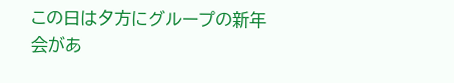この日は夕方にグループの新年会があ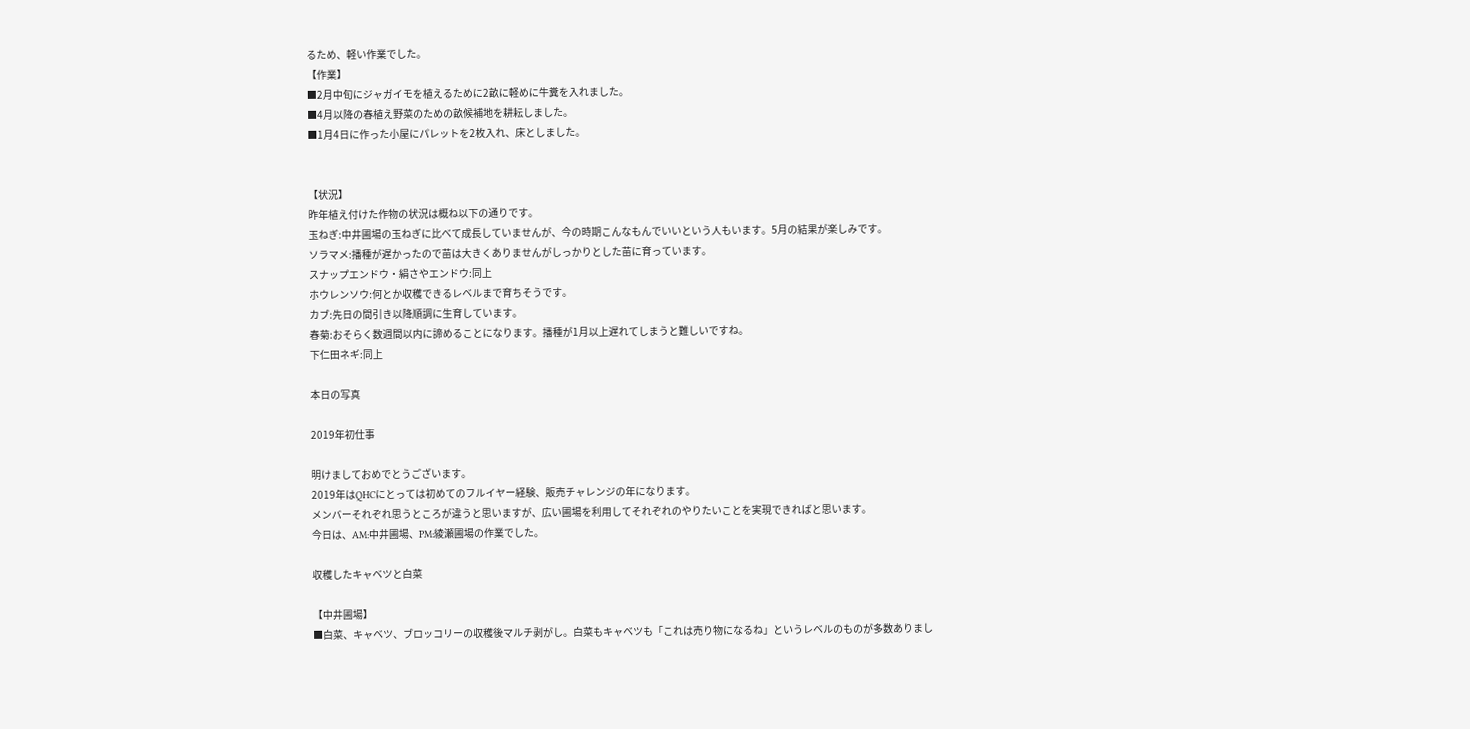るため、軽い作業でした。
【作業】
■2月中旬にジャガイモを植えるために2畝に軽めに牛糞を入れました。
■4月以降の春植え野菜のための畝候補地を耕耘しました。
■1月4日に作った小屋にパレットを2枚入れ、床としました。


【状況】
昨年植え付けた作物の状況は概ね以下の通りです。
玉ねぎ:中井圃場の玉ねぎに比べて成長していませんが、今の時期こんなもんでいいという人もいます。5月の結果が楽しみです。
ソラマメ:播種が遅かったので苗は大きくありませんがしっかりとした苗に育っています。
スナップエンドウ・絹さやエンドウ:同上
ホウレンソウ:何とか収穫できるレベルまで育ちそうです。
カブ:先日の間引き以降順調に生育しています。
春菊:おそらく数週間以内に諦めることになります。播種が1月以上遅れてしまうと難しいですね。
下仁田ネギ:同上

本日の写真

2019年初仕事

明けましておめでとうございます。
2019年はQHCにとっては初めてのフルイヤー経験、販売チャレンジの年になります。
メンバーそれぞれ思うところが違うと思いますが、広い圃場を利用してそれぞれのやりたいことを実現できればと思います。
今日は、AM:中井圃場、PM:綾瀬圃場の作業でした。

収穫したキャベツと白菜

【中井圃場】
■白菜、キャベツ、ブロッコリーの収穫後マルチ剥がし。白菜もキャベツも「これは売り物になるね」というレベルのものが多数ありまし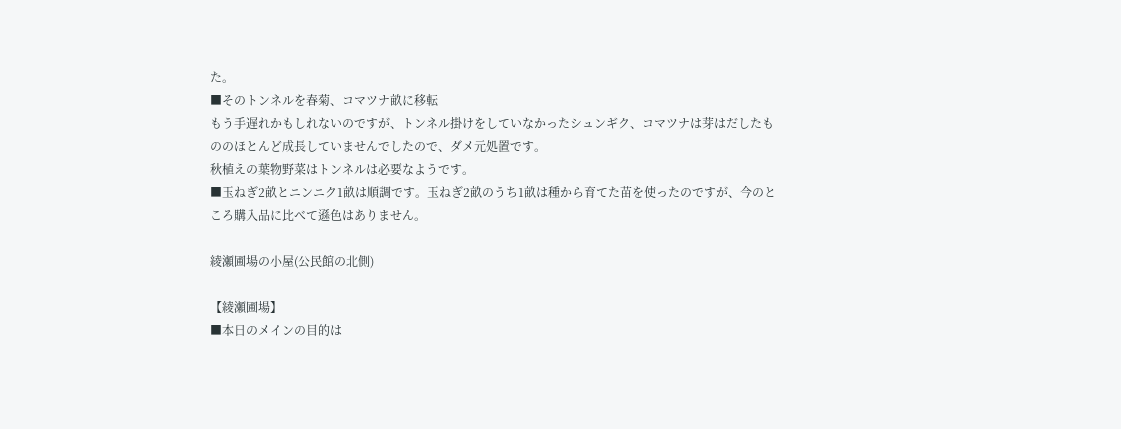た。
■そのトンネルを春菊、コマツナ畝に移転
もう手遅れかもしれないのですが、トンネル掛けをしていなかったシュンギク、コマツナは芽はだしたもののほとんど成長していませんでしたので、ダメ元処置です。
秋植えの葉物野菜はトンネルは必要なようです。
■玉ねぎ2畝とニンニク1畝は順調です。玉ねぎ2畝のうち1畝は種から育てた苗を使ったのですが、今のところ購入品に比べて遜色はありません。

綾瀬圃場の小屋(公民館の北側)

【綾瀬圃場】
■本日のメインの目的は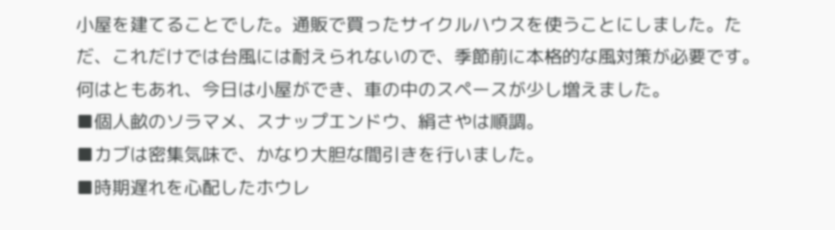小屋を建てることでした。通販で買ったサイクルハウスを使うことにしました。ただ、これだけでは台風には耐えられないので、季節前に本格的な風対策が必要です。何はともあれ、今日は小屋ができ、車の中のスペースが少し増えました。
■個人畝のソラマメ、スナップエンドウ、絹さやは順調。
■カブは密集気味で、かなり大胆な間引きを行いました。
■時期遅れを心配したホウレ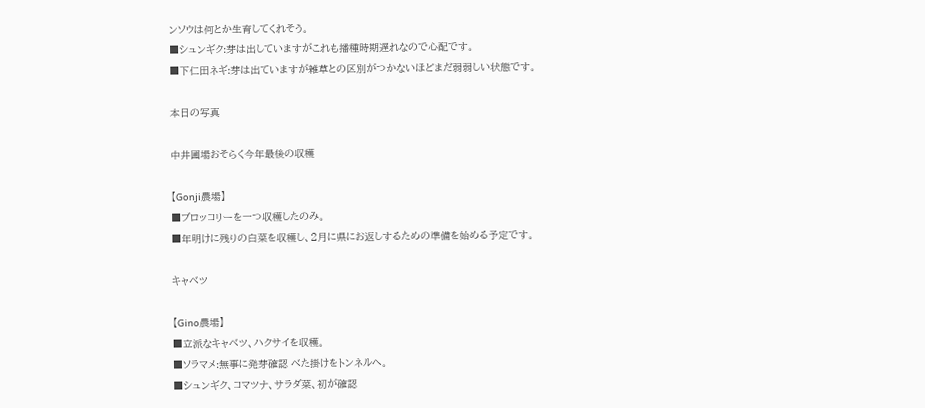ンソウは何とか生育してくれそう。
■シュンギク:芽は出していますがこれも播種時期遅れなので心配です。
■下仁田ネギ:芽は出ていますが雑草との区別がつかないほどまだ弱弱しい状態です。

本日の写真

中井圃場おそらく今年最後の収穫

【Gonji農場】
■ブロッコリーを一つ収穫したのみ。
■年明けに残りの白菜を収穫し、2月に県にお返しするための準備を始める予定です。

キャベツ

【Gino農場】
■立派なキャベツ、ハクサイを収穫。
■ソラマメ:無事に発芽確認 べた掛けをトンネルへ。
■シュンギク、コマツナ、サラダ菜、初が確認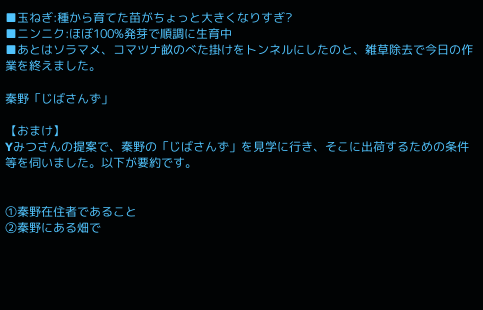■玉ねぎ:種から育てた苗がちょっと大きくなりすぎ?
■ニンニク:ほぼ100%発芽で順調に生育中
■あとはソラマメ、コマツナ畝のべた掛けをトンネルにしたのと、雑草除去で今日の作業を終えました。

秦野「じばさんず」

【おまけ】
Yみつさんの提案で、秦野の「じばさんず」を見学に行き、そこに出荷するための条件等を伺いました。以下が要約です。


①秦野在住者であること
②秦野にある畑で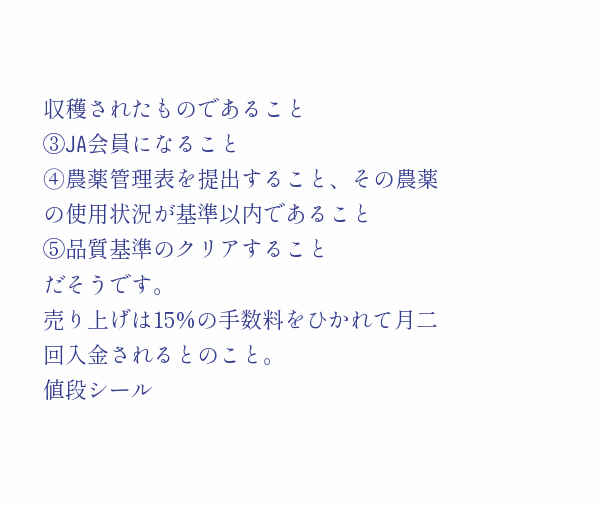収穫されたものであること
③JA会員になること
➃農薬管理表を提出すること、その農薬の使用状況が基準以内であること
⑤品質基準のクリアすること
だそうです。
売り上げは15%の手数料をひかれて月二回入金されるとのこと。
値段シール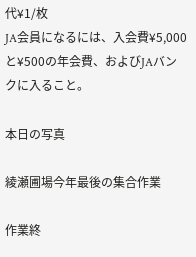代¥1/枚
JA会員になるには、入会費¥5,000と¥500の年会費、およびJAバンクに入ること。

本日の写真

綾瀬圃場今年最後の集合作業

作業終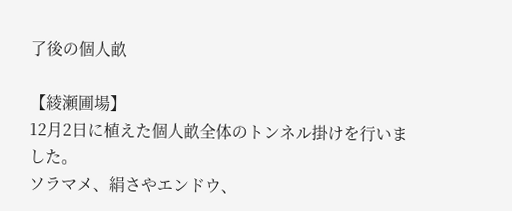了後の個人畝

【綾瀬圃場】
12月2日に植えた個人畝全体のトンネル掛けを行いました。
ソラマメ、絹さやエンドウ、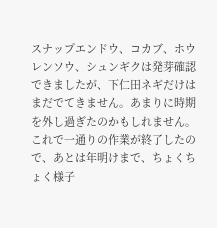スナップエンドウ、コカブ、ホウレンソウ、シュンギクは発芽確認できましたが、下仁田ネギだけはまだでてきません。あまりに時期を外し過ぎたのかもしれません。
これで一通りの作業が終了したので、あとは年明けまで、ちょくちょく様子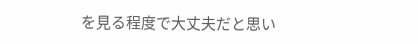を見る程度で大丈夫だと思い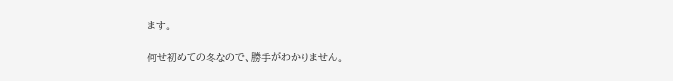ます。

何せ初めての冬なので、勝手がわかりません。